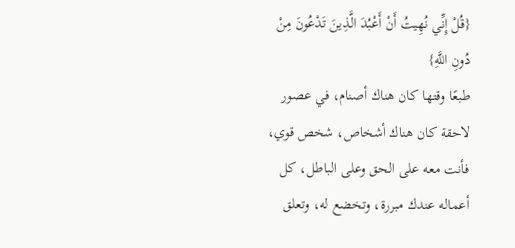{قُلْ إِنِّي نُهِيتُ أَنْ أَعْبُدَ الَّذِينَ تَدْعُونَ مِنْ دُونِ اللَّهِ}
طبعًا وقتها كان هناك أصنام، في عصور لاحقة كان هناك أشخاص، شخص قوي، فأنت معه على الحق وعلى الباطل، كل أعماله عندك مبررة، وتخضع له، وتعلق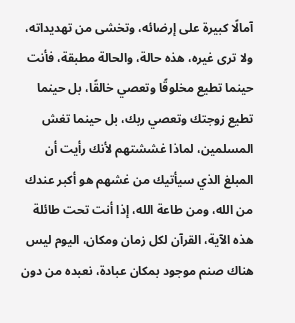آمالًا كبيرة على إرضائه، وتخشى من تهديداته، ولا ترى غيره، هذه حالة، والحالة مطبقة، فأنت حينما تطيع مخلوقًا وتعصي خالقًا، بل حينما تطيع زوجتك وتعصي ربك، بل حينما تغش المسلمين، لماذا غششتهم لأنك رأيت أن المبلغ الذي سيأتيك من غشهم هو أكبر عندك من الله، ومن طاعة الله، إذا أنت تحت طائلة هذه الآية، القرآن لكل زمان ومكان، اليوم ليس هناك صنم موجود بمكان عبادة، نعبده من دون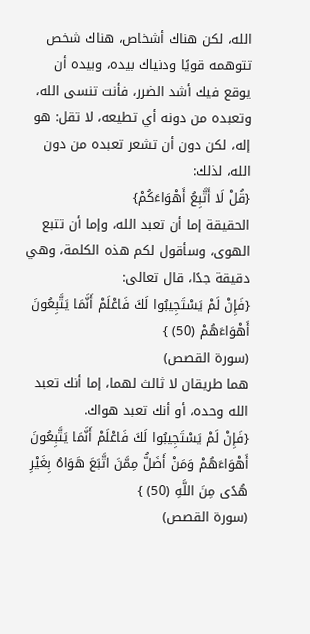الله، لكن هناك أشخاص، هناك شخص تتوهمه قويًا ودنياك بيده، وبيده أن يوقع فيك أشد الضرر، فأنت تنسى الله، وتعبده من دونه أي تطيعه، لا تقل: هو إله، لكن دون أن تشعر تعبده من دون الله، لذلك:
{قُلْ لَا أَتَّبِعُ أَهْوَاءَكُمْ}
الحقيقة إما أن تعبد الله، وإما أن تتبع الهوى، وسأقول لكم هذه الكلمة، وهي دقيقة جدًا، قال تعالى:
{فَإِنْ لَمْ يَسْتَجِيبُوا لَكَ فَاعْلَمْ أَنَّمَا يَتَّبِعُونَ أَهْوَاءَهُمْ (50) }
(سورة القصص)
هما طريقان لا ثالث لهما، إما أنك تعبد الله وحده، أو أنك تعبد هواك.
{فَإِنْ لَمْ يَسْتَجِيبُوا لَكَ فَاعْلَمْ أَنَّمَا يَتَّبِعُونَ أَهْوَاءَهُمْ وَمَنْ أَضَلُّ مِمَّنَ اتَّبَعَ هَوَاهُ بِغَيْرِ هُدًى مِنَ اللَّهِ (50) }
(سورة القصص)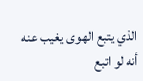الذي يتبع الهوى يغيب عنه أنه لو اتبع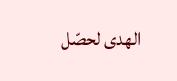الهدى لحصّل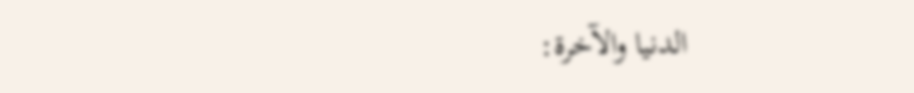الدنيا والآخرة: